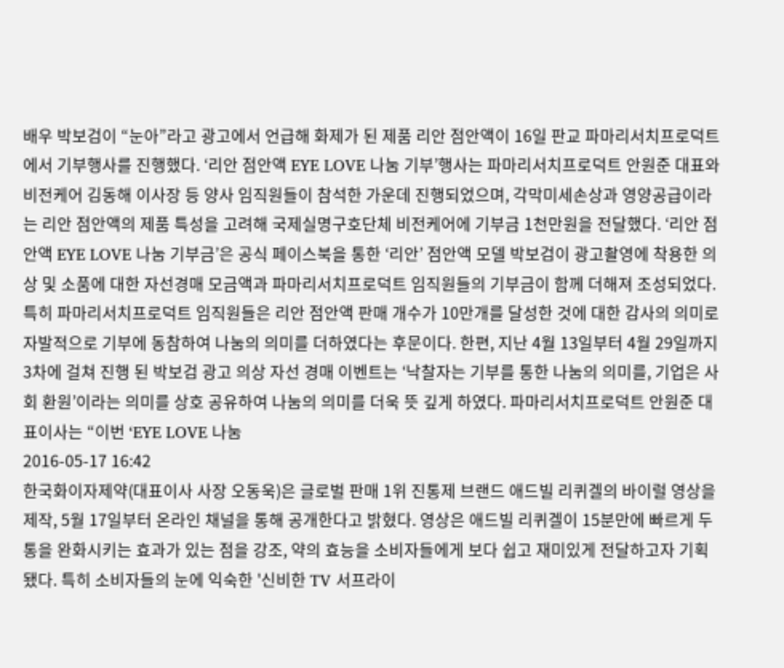배우 박보검이 “눈아”라고 광고에서 언급해 화제가 된 제품 리안 점안액이 16일 판교 파마리서치프로덕트에서 기부행사를 진행했다. ‘리안 점안액 EYE LOVE 나눔 기부’행사는 파마리서치프로덕트 안원준 대표와 비전케어 김동해 이사장 등 양사 임직원들이 참석한 가운데 진행되었으며, 각막미세손상과 영양공급이라는 리안 점안액의 제품 특성을 고려해 국제실명구호단체 비전케어에 기부금 1천만원을 전달했다. ‘리안 점안액 EYE LOVE 나눔 기부금’은 공식 페이스북을 통한 ‘리안’ 점안액 모델 박보검이 광고촬영에 착용한 의상 및 소품에 대한 자선경매 모금액과 파마리서치프로덕트 임직원들의 기부금이 함께 더해져 조성되었다. 특히 파마리서치프로덕트 임직원들은 리안 점안액 판매 개수가 10만개를 달성한 것에 대한 감사의 의미로 자발적으로 기부에 동참하여 나눔의 의미를 더하였다는 후문이다. 한편, 지난 4월 13일부터 4월 29일까지 3차에 걸쳐 진행 된 박보검 광고 의상 자선 경매 이벤트는 ‘낙찰자는 기부를 통한 나눔의 의미를, 기업은 사회 환원’이라는 의미를 상호 공유하여 나눔의 의미를 더욱 뜻 깊게 하였다. 파마리서치프로덕트 안원준 대표이사는 “이번 ‘EYE LOVE 나눔
2016-05-17 16:42
한국화이자제약(대표이사 사장 오동욱)은 글로벌 판매 1위 진통제 브랜드 애드빌 리퀴겔의 바이럴 영상을 제작, 5월 17일부터 온라인 채널을 통해 공개한다고 밝혔다. 영상은 애드빌 리퀴겔이 15분만에 빠르게 두통을 완화시키는 효과가 있는 점을 강조, 약의 효능을 소비자들에게 보다 쉽고 재미있게 전달하고자 기획됐다. 특히 소비자들의 눈에 익숙한 '신비한 TV 서프라이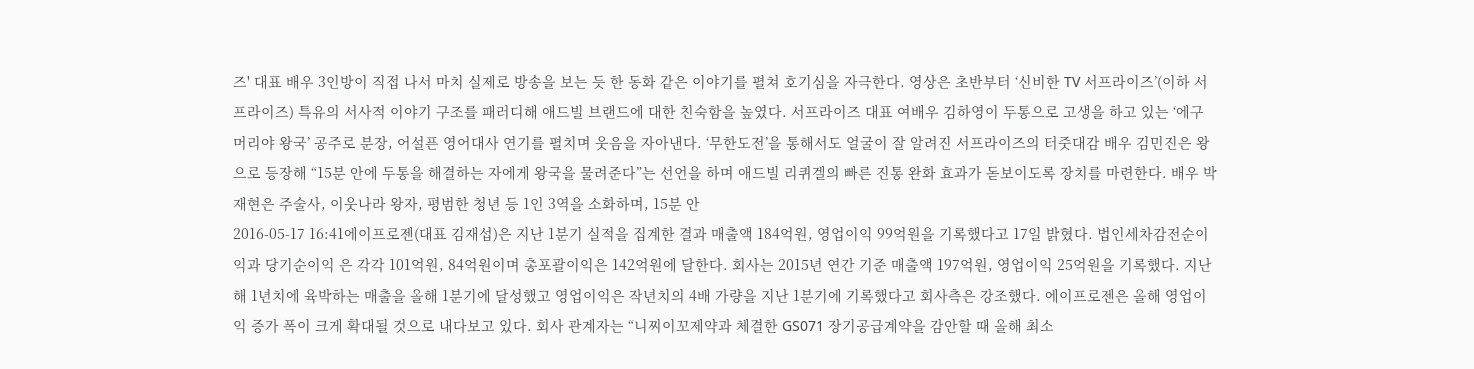즈' 대표 배우 3인방이 직접 나서 마치 실제로 방송을 보는 듯 한 동화 같은 이야기를 펼쳐 호기심을 자극한다. 영상은 초반부터 ‘신비한 TV 서프라이즈’(이하 서프라이즈) 특유의 서사적 이야기 구조를 패러디해 애드빌 브랜드에 대한 친숙함을 높였다. 서프라이즈 대표 여배우 김하영이 두통으로 고생을 하고 있는 ‘에구머리야 왕국’ 공주로 분장, 어설픈 영어대사 연기를 펼치며 웃음을 자아낸다. ‘무한도전’을 통해서도 얼굴이 잘 알려진 서프라이즈의 터줏대감 배우 김민진은 왕으로 등장해 “15분 안에 두통을 해결하는 자에게 왕국을 물려준다”는 선언을 하며 애드빌 리퀴겔의 빠른 진통 완화 효과가 돋보이도록 장치를 마련한다. 배우 박재현은 주술사, 이웃나라 왕자, 평범한 청년 등 1인 3역을 소화하며, 15분 안
2016-05-17 16:41에이프로젠(대표 김재섭)은 지난 1분기 실적을 집계한 결과 매출액 184억원, 영업이익 99억원을 기록했다고 17일 밝혔다. 법인세차감전순이익과 당기순이익 은 각각 101억원, 84억원이며 총포괄이익은 142억원에 달한다. 회사는 2015년 연간 기준 매출액 197억원, 영업이익 25억원을 기록했다. 지난해 1년치에 육박하는 매출을 올해 1분기에 달성했고 영업이익은 작년치의 4배 가량을 지난 1분기에 기록했다고 회사측은 강조했다. 에이프로젠은 올해 영업이익 증가 폭이 크게 확대될 것으로 내다보고 있다. 회사 관계자는 “니찌이꼬제약과 체결한 GS071 장기공급계약을 감안할 때 올해 최소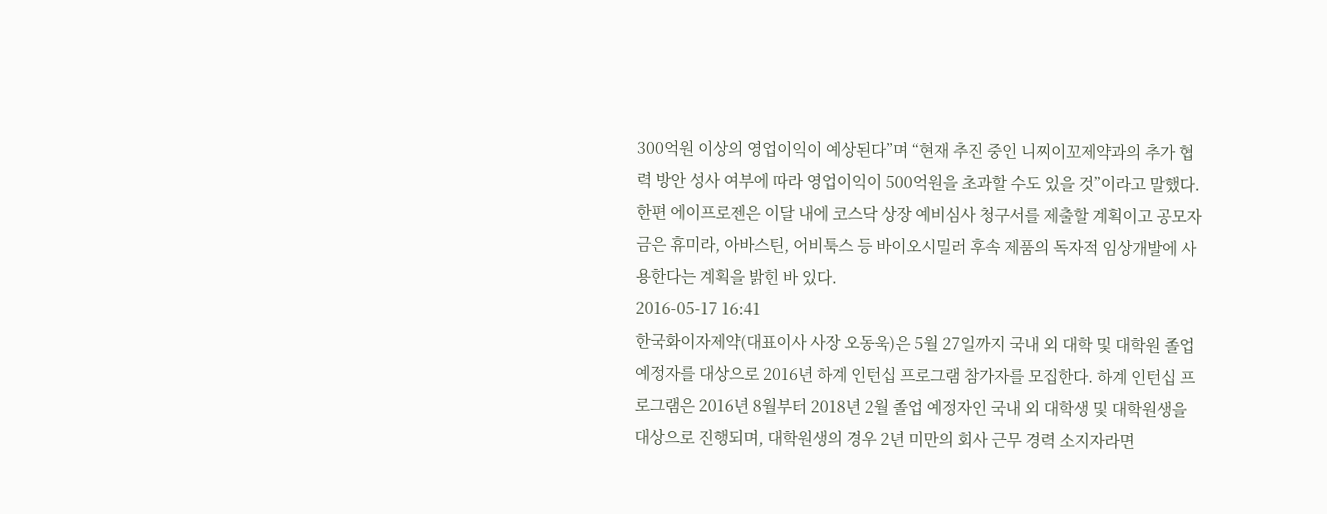300억원 이상의 영업이익이 예상된다”며 “현재 추진 중인 니찌이꼬제약과의 추가 협력 방안 성사 여부에 따라 영업이익이 500억원을 초과할 수도 있을 것”이라고 말했다. 한편 에이프로젠은 이달 내에 코스닥 상장 예비심사 청구서를 제출할 계획이고 공모자금은 휴미라, 아바스틴, 어비툭스 등 바이오시밀러 후속 제품의 독자적 임상개발에 사용한다는 계획을 밝힌 바 있다.
2016-05-17 16:41
한국화이자제약(대표이사 사장 오동욱)은 5월 27일까지 국내 외 대학 및 대학원 졸업 예정자를 대상으로 2016년 하계 인턴십 프로그램 참가자를 모집한다. 하계 인턴십 프로그램은 2016년 8월부터 2018년 2월 졸업 예정자인 국내 외 대학생 및 대학원생을 대상으로 진행되며, 대학원생의 경우 2년 미만의 회사 근무 경력 소지자라면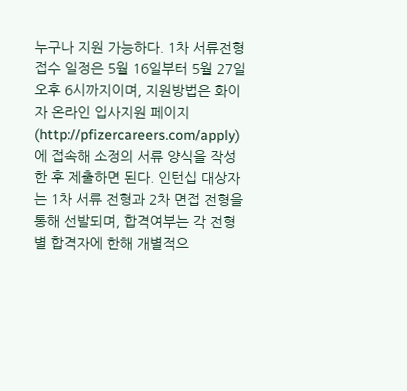누구나 지원 가능하다. 1차 서류전형 접수 일정은 5월 16일부터 5월 27일 오후 6시까지이며, 지원방법은 화이자 온라인 입사지원 페이지(http://pfizercareers.com/apply)에 접속해 소정의 서류 양식을 작성한 후 제출하면 된다. 인턴십 대상자는 1차 서류 전형과 2차 면접 전형을 통해 선발되며, 합격여부는 각 전형별 합격자에 한해 개별적으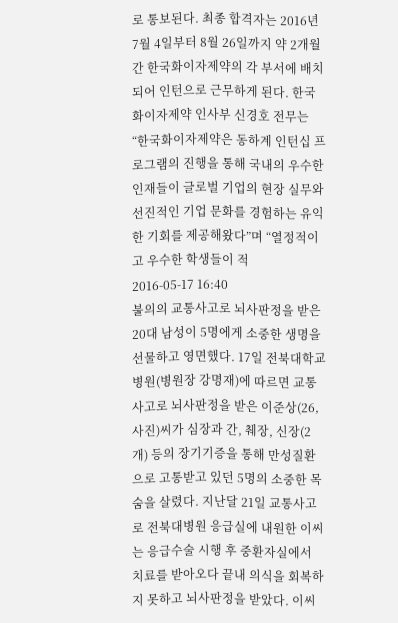로 통보된다. 최종 합격자는 2016년 7월 4일부터 8월 26일까지 약 2개월간 한국화이자제약의 각 부서에 배치되어 인턴으로 근무하게 된다. 한국화이자제약 인사부 신경호 전무는 “한국화이자제약은 동하계 인턴십 프로그램의 진행을 통해 국내의 우수한 인재들이 글로벌 기업의 현장 실무와 선진적인 기업 문화를 경험하는 유익한 기회를 제공해왔다”며 “열정적이고 우수한 학생들이 적
2016-05-17 16:40
불의의 교통사고로 뇌사판정을 받은 20대 남성이 5명에게 소중한 생명을 선물하고 영면했다. 17일 전북대학교병원(병원장 강명재)에 따르면 교통사고로 뇌사판정을 받은 이준상(26, 사진)씨가 심장과 간, 췌장, 신장(2개) 등의 장기기증을 통해 만성질환으로 고통받고 있던 5명의 소중한 목숨을 살렸다. 지난달 21일 교통사고로 전북대병원 응급실에 내원한 이씨는 응급수술 시행 후 중환자실에서 치료를 받아오다 끝내 의식을 회복하지 못하고 뇌사판정을 받았다. 이씨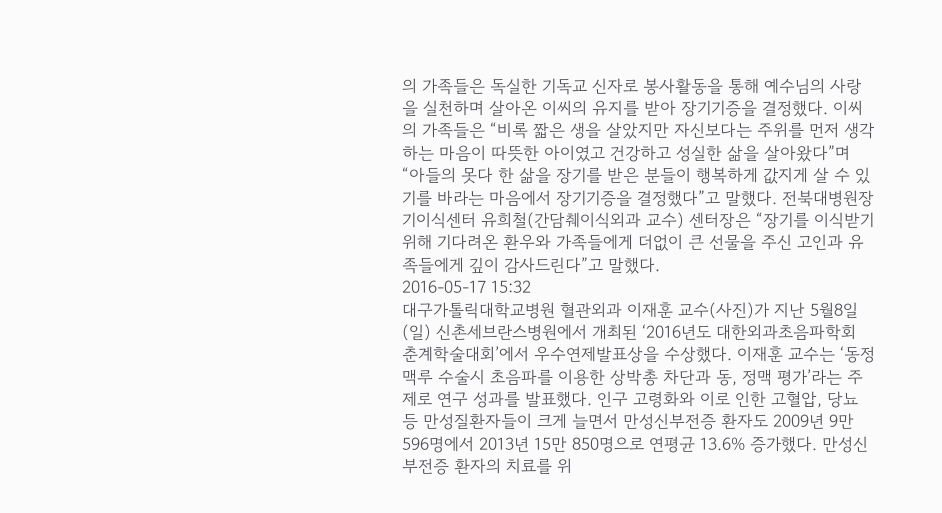의 가족들은 독실한 기독교 신자로 봉사활동을 통해 예수님의 사랑을 실천하며 살아온 이씨의 유지를 받아 장기기증을 결정했다. 이씨의 가족들은 “비록 짧은 생을 살았지만 자신보다는 주위를 먼저 생각하는 마음이 따뜻한 아이였고 건강하고 성실한 삶을 살아왔다”며 “아들의 못다 한 삶을 장기를 받은 분들이 행복하게 값지게 살 수 있기를 바라는 마음에서 장기기증을 결정했다”고 말했다. 전북대병원장기이식센터 유희철(간담췌이식외과 교수) 센터장은 “장기를 이식받기 위해 기다려온 환우와 가족들에게 더없이 큰 선물을 주신 고인과 유족들에게 깊이 감사드린다”고 말했다.
2016-05-17 15:32
대구가톨릭대학교병원 혈관외과 이재훈 교수(사진)가 지난 5월8일(일) 신촌세브란스병원에서 개최된 ‘2016년도 대한외과초음파학회 춘계학술대회’에서 우수연제발표상을 수상했다. 이재훈 교수는 ‘동정맥루 수술시 초음파를 이용한 상박총 차단과 동, 정맥 평가’라는 주제로 연구 성과를 발표했다. 인구 고령화와 이로 인한 고혈압, 당뇨 등 만성질환자들이 크게 늘면서 만성신부전증 환자도 2009년 9만 596명에서 2013년 15만 850명으로 연평균 13.6% 증가했다. 만성신부전증 환자의 치료를 위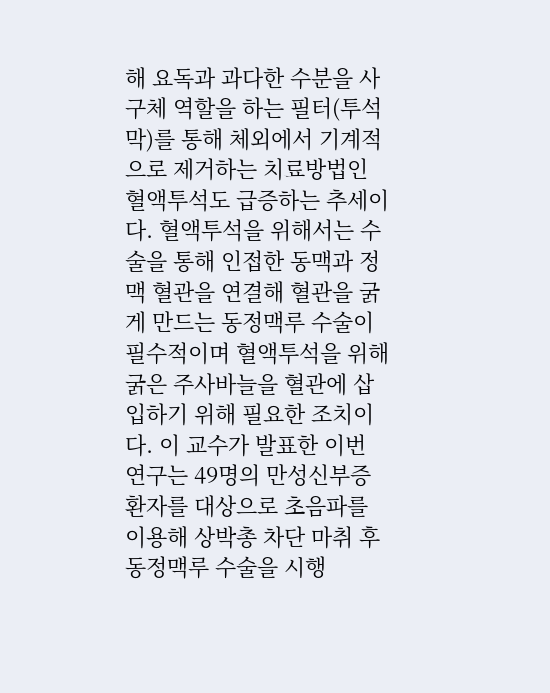해 요독과 과다한 수분을 사구체 역할을 하는 필터(투석막)를 통해 체외에서 기계적으로 제거하는 치료방법인 혈액투석도 급증하는 추세이다. 혈액투석을 위해서는 수술을 통해 인접한 동맥과 정맥 혈관을 연결해 혈관을 굵게 만드는 동정맥루 수술이 필수적이며 혈액투석을 위해 굵은 주사바늘을 혈관에 삽입하기 위해 필요한 조치이다. 이 교수가 발표한 이번 연구는 49명의 만성신부증 환자를 대상으로 초음파를 이용해 상박총 차단 마취 후 동정맥루 수술을 시행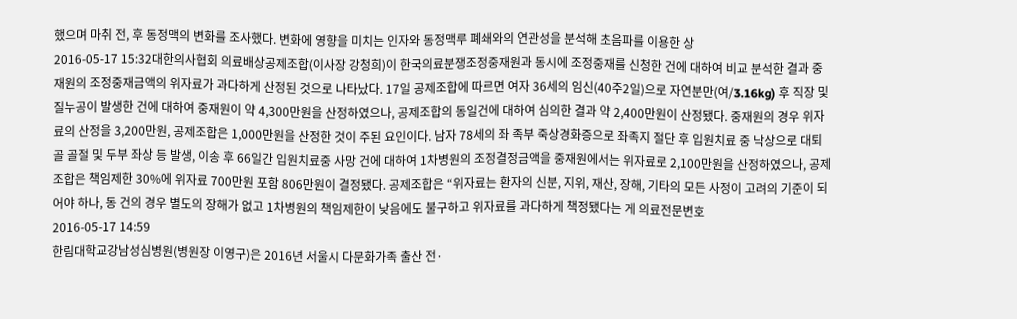했으며 마취 전, 후 동정맥의 변화를 조사했다. 변화에 영향을 미치는 인자와 동정맥루 폐쇄와의 연관성을 분석해 초음파를 이용한 상
2016-05-17 15:32대한의사협회 의료배상공제조합(이사장 강청희)이 한국의료분쟁조정중재원과 동시에 조정중재를 신청한 건에 대하여 비교 분석한 결과 중재원의 조정중재금액의 위자료가 과다하게 산정된 것으로 나타났다. 17일 공제조합에 따르면 여자 36세의 임신(40주2일)으로 자연분만(여/3.16kg) 후 직장 및 질누공이 발생한 건에 대하여 중재원이 약 4,300만원을 산정하였으나, 공제조합의 동일건에 대하여 심의한 결과 약 2,400만원이 산정됐다. 중재원의 경우 위자료의 산정을 3,200만원, 공제조합은 1,000만원을 산정한 것이 주된 요인이다. 남자 78세의 좌 족부 죽상경화증으로 좌족지 절단 후 입원치료 중 낙상으로 대퇴골 골절 및 두부 좌상 등 발생, 이송 후 66일간 입원치료중 사망 건에 대하여 1차병원의 조정결정금액을 중재원에서는 위자료로 2,100만원을 산정하였으나, 공제조합은 책임제한 30%에 위자료 700만원 포함 806만원이 결정됐다. 공제조합은 “위자료는 환자의 신분, 지위, 재산, 장해, 기타의 모든 사정이 고려의 기준이 되어야 하나, 동 건의 경우 별도의 장해가 없고 1차병원의 책임제한이 낮음에도 불구하고 위자료를 과다하게 책정됐다는 게 의료전문변호
2016-05-17 14:59
한림대학교강남성심병원(병원장 이영구)은 2016년 서울시 다문화가족 출산 전·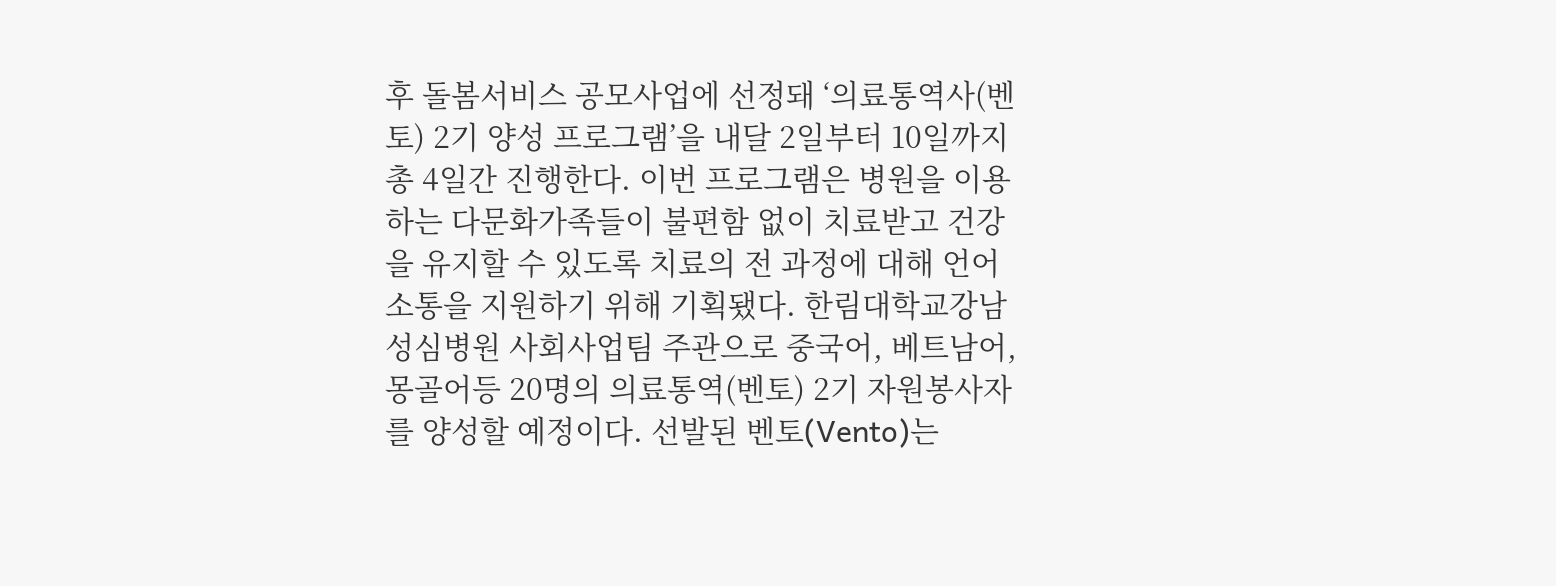후 돌봄서비스 공모사업에 선정돼 ‘의료통역사(벤토) 2기 양성 프로그램’을 내달 2일부터 10일까지 총 4일간 진행한다. 이번 프로그램은 병원을 이용하는 다문화가족들이 불편함 없이 치료받고 건강을 유지할 수 있도록 치료의 전 과정에 대해 언어소통을 지원하기 위해 기획됐다. 한림대학교강남성심병원 사회사업팀 주관으로 중국어, 베트남어, 몽골어등 20명의 의료통역(벤토) 2기 자원봉사자를 양성할 예정이다. 선발된 벤토(Vento)는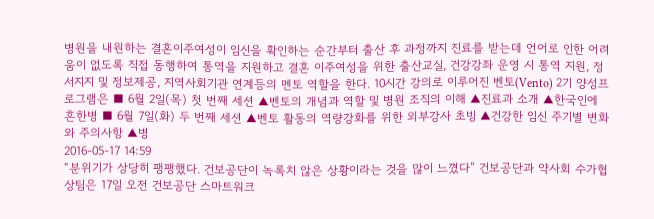병원을 내원하는 결혼이주여성이 임신을 확인하는 순간부터 출산 후 과정까지 진료를 받는데 언어로 인한 어려움이 없도록 직접 동행하여 통역을 지원하고 결혼 이주여성을 위한 출산교실, 건강강좌 운영 시 통역 지원, 정서지지 및 정보제공, 지역사회기관 연계등의 멘토 역할을 한다. 10시간 강의로 이루어진 벤토(Vento) 2기 양성프로그램은 ■ 6월 2일(목) 첫 번째 세션 ▲벤토의 개념과 역할 및 병원 조직의 이해 ▲진료과 소개 ▲한국인에 흔한병 ■ 6월 7일(화) 두 번째 세션 ▲벤토 활동의 역량강화를 위한 외부강사 초빙 ▲건강한 임신 주기별 변화와 주의사항 ▲병
2016-05-17 14:59
“분위기가 상당히 팽팽했다. 건보공단이 녹록치 않은 상황이라는 것을 많이 느꼈다” 건보공단과 약사회 수가협상팀은 17일 오전 건보공단 스마트워크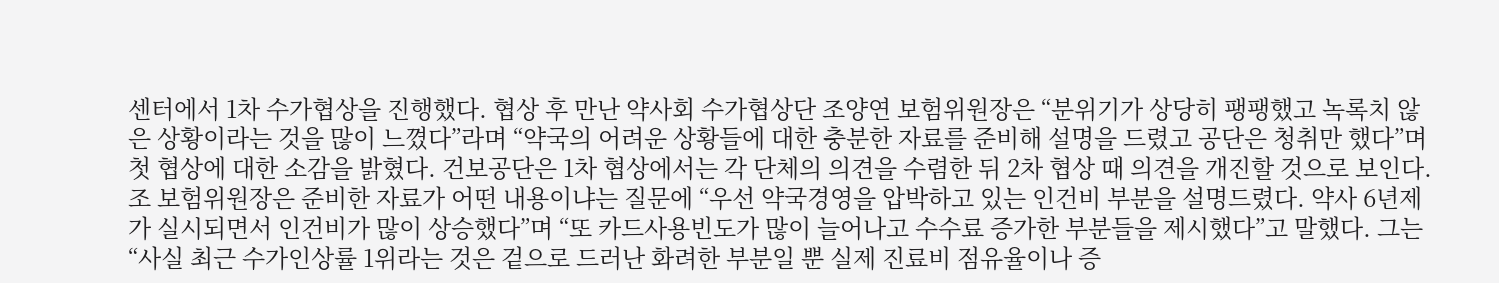센터에서 1차 수가협상을 진행했다. 협상 후 만난 약사회 수가협상단 조양연 보험위원장은 “분위기가 상당히 팽팽했고 녹록치 않은 상황이라는 것을 많이 느꼈다”라며 “약국의 어려운 상황들에 대한 충분한 자료를 준비해 설명을 드렸고 공단은 청취만 했다”며 첫 협상에 대한 소감을 밝혔다. 건보공단은 1차 협상에서는 각 단체의 의견을 수렴한 뒤 2차 협상 때 의견을 개진할 것으로 보인다. 조 보험위원장은 준비한 자료가 어떤 내용이냐는 질문에 “우선 약국경영을 압박하고 있는 인건비 부분을 설명드렸다. 약사 6년제가 실시되면서 인건비가 많이 상승했다”며 “또 카드사용빈도가 많이 늘어나고 수수료 증가한 부분들을 제시했다”고 말했다. 그는 “사실 최근 수가인상률 1위라는 것은 겉으로 드러난 화려한 부분일 뿐 실제 진료비 점유율이나 증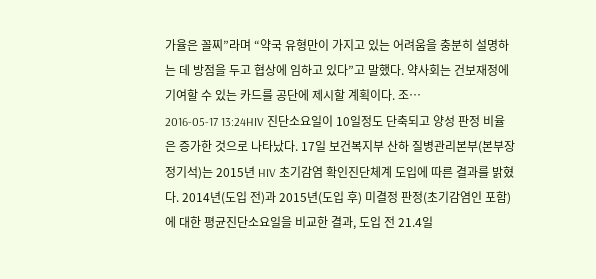가율은 꼴찌”라며 “약국 유형만이 가지고 있는 어려움을 충분히 설명하는 데 방점을 두고 협상에 임하고 있다”고 말했다. 약사회는 건보재정에 기여할 수 있는 카드를 공단에 제시할 계획이다. 조…
2016-05-17 13:24HIV 진단소요일이 10일정도 단축되고 양성 판정 비율은 증가한 것으로 나타났다. 17일 보건복지부 산하 질병관리본부(본부장 정기석)는 2015년 HIV 초기감염 확인진단체계 도입에 따른 결과를 밝혔다. 2014년(도입 전)과 2015년(도입 후) 미결정 판정(초기감염인 포함)에 대한 평균진단소요일을 비교한 결과, 도입 전 21.4일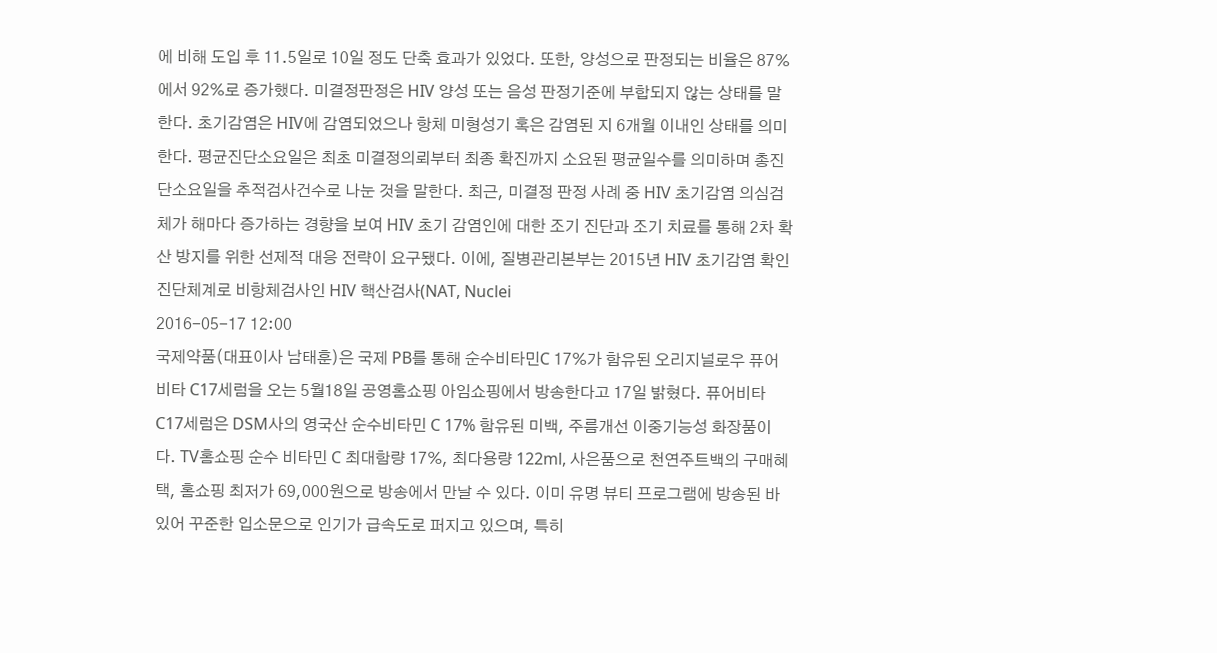에 비해 도입 후 11.5일로 10일 정도 단축 효과가 있었다. 또한, 양성으로 판정되는 비율은 87%에서 92%로 증가했다. 미결정판정은 HIV 양성 또는 음성 판정기준에 부합되지 않는 상태를 말한다. 초기감염은 HIV에 감염되었으나 항체 미형성기 혹은 감염된 지 6개월 이내인 상태를 의미한다. 평균진단소요일은 최초 미결정의뢰부터 최종 확진까지 소요된 평균일수를 의미하며 총진단소요일을 추적검사건수로 나눈 것을 말한다. 최근, 미결정 판정 사례 중 HIV 초기감염 의심검체가 해마다 증가하는 경향을 보여 HIV 초기 감염인에 대한 조기 진단과 조기 치료를 통해 2차 확산 방지를 위한 선제적 대응 전략이 요구됐다. 이에, 질병관리본부는 2015년 HIV 초기감염 확인진단체계로 비항체검사인 HIV 핵산검사(NAT, Nuclei
2016-05-17 12:00
국제약품(대표이사 남태훈)은 국제 PB를 통해 순수비타민C 17%가 함유된 오리지널로우 퓨어비타 C17세럼을 오는 5월18일 공영홈쇼핑 아임쇼핑에서 방송한다고 17일 밝혔다. 퓨어비타C17세럼은 DSM사의 영국산 순수비타민 C 17% 함유된 미백, 주름개선 이중기능성 화장품이다. TV홈쇼핑 순수 비타민 C 최대함량 17%, 최다용량 122ml, 사은품으로 천연주트백의 구매혜택, 홈쇼핑 최저가 69,000원으로 방송에서 만날 수 있다. 이미 유명 뷰티 프로그램에 방송된 바 있어 꾸준한 입소문으로 인기가 급속도로 퍼지고 있으며, 특히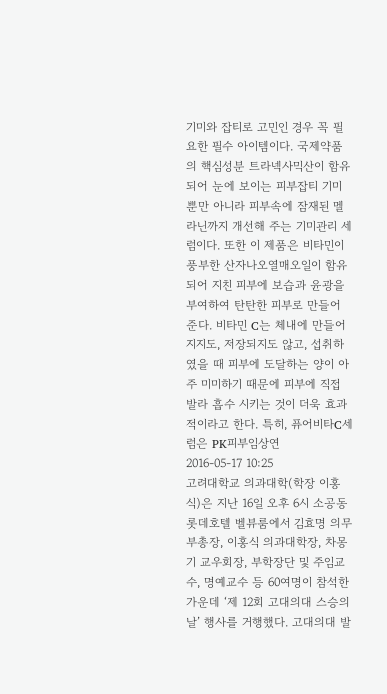기미와 잡티로 고민인 경우 꼭 필요한 필수 아이템이다. 국제약품의 핵심성분 트라넥사믹산이 함유되어 눈에 보이는 피부잡티 기미뿐만 아니라 피부속에 잠재된 멜라닌까지 개선해 주는 기미관리 세럼이다. 또한 이 제품은 비타민이 풍부한 산자나오열매오일이 함유되어 지친 피부에 보습과 윤광을 부여하여 탄탄한 피부로 만들어 준다. 비타민 C는 체내에 만들어지지도, 저장되지도 않고, 섭취하였을 때 피부에 도달하는 양이 아주 미미하기 때문에 피부에 직접 발라 흡수 시키는 것이 더욱 효과적이라고 한다. 특히, 퓨어비타C세럼은 PK피부임상연
2016-05-17 10:25
고려대학교 의과대학(학장 이홍식)은 지난 16일 오후 6시 소공동 롯데호텔 벨뷰룸에서 김효명 의무부총장, 이홍식 의과대학장, 차몽기 교우회장, 부학장단 및 주임교수, 명예교수 등 60여명이 참석한 가운데 ‘제 12회 고대의대 스승의 날’ 행사를 거행했다. 고대의대 발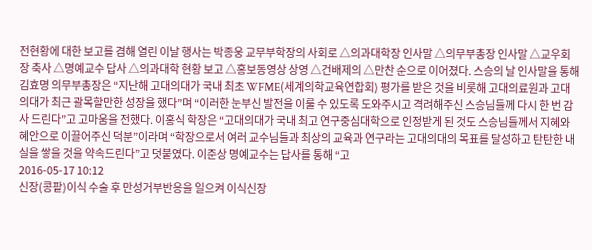전현황에 대한 보고를 겸해 열린 이날 행사는 박종웅 교무부학장의 사회로 △의과대학장 인사말 △의무부총장 인사말 △교우회장 축사 △명예교수 답사 △의과대학 현황 보고 △홍보동영상 상영 △건배제의 △만찬 순으로 이어졌다. 스승의 날 인사말을 통해 김효명 의무부총장은 “지난해 고대의대가 국내 최초 WFME(세계의학교육연합회) 평가를 받은 것을 비롯해 고대의료원과 고대의대가 최근 괄목할만한 성장을 했다”며 “이러한 눈부신 발전을 이룰 수 있도록 도와주시고 격려해주신 스승님들께 다시 한 번 감사 드린다”고 고마움을 전했다. 이홍식 학장은 “고대의대가 국내 최고 연구중심대학으로 인정받게 된 것도 스승님들께서 지혜와 혜안으로 이끌어주신 덕분”이라며 “학장으로서 여러 교수님들과 최상의 교육과 연구라는 고대의대의 목표를 달성하고 탄탄한 내실을 쌓을 것을 약속드린다”고 덧붙였다. 이준상 명예교수는 답사를 통해 “고
2016-05-17 10:12
신장(콩팥)이식 수술 후 만성거부반응을 일으켜 이식신장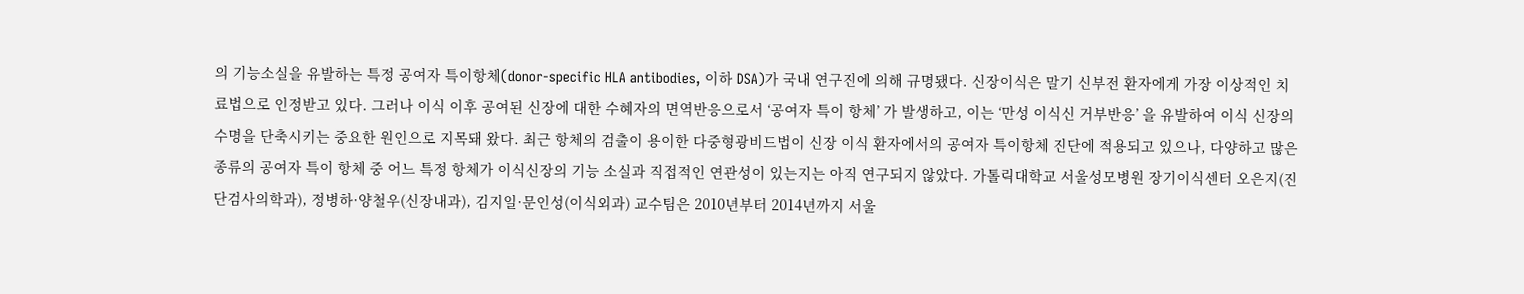의 기능소실을 유발하는 특정 공여자 특이항체(donor-specific HLA antibodies, 이하 DSA)가 국내 연구진에 의해 규명됐다. 신장이식은 말기 신부전 환자에게 가장 이상적인 치료법으로 인정받고 있다. 그러나 이식 이후 공여된 신장에 대한 수혜자의 면역반응으로서 ‘공여자 특이 항체’ 가 발생하고, 이는 ‘만성 이식신 거부반응’ 을 유발하여 이식 신장의 수명을 단축시키는 중요한 원인으로 지목돼 왔다. 최근 항체의 검출이 용이한 다중형광비드법이 신장 이식 환자에서의 공여자 특이항체 진단에 적용되고 있으나, 다양하고 많은 종류의 공여자 특이 항체 중 어느 특정 항체가 이식신장의 기능 소실과 직접적인 연관성이 있는지는 아직 연구되지 않았다. 가톨릭대학교 서울성모병원 장기이식센터 오은지(진단검사의학과), 정병하·양철우(신장내과), 김지일·문인성(이식외과) 교수팀은 2010년부터 2014년까지 서울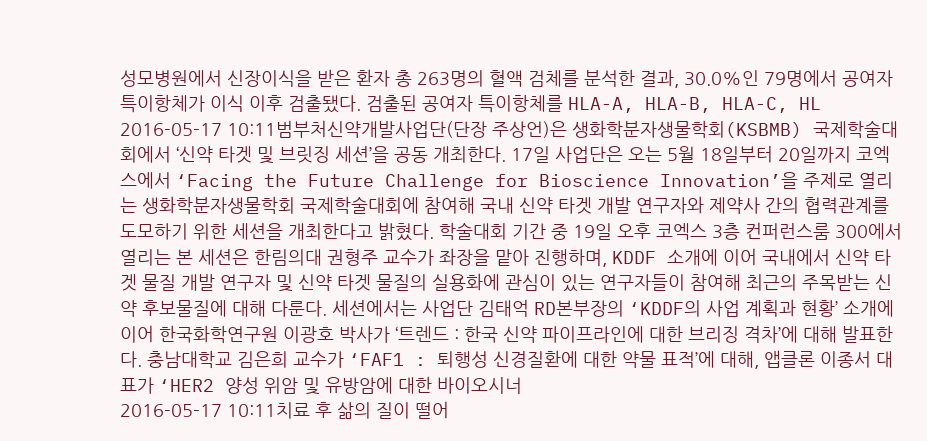성모병원에서 신장이식을 받은 환자 총 263명의 혈액 검체를 분석한 결과, 30.0%인 79명에서 공여자 특이항체가 이식 이후 검출됐다. 검출된 공여자 특이항체를 HLA-A, HLA-B, HLA-C, HL
2016-05-17 10:11범부처신약개발사업단(단장 주상언)은 생화학분자생물학회(KSBMB) 국제학술대회에서 ‘신약 타겟 및 브릿징 세션’을 공동 개최한다. 17일 사업단은 오는 5월 18일부터 20일까지 코엑스에서 ‘Facing the Future Challenge for Bioscience Innovation’을 주제로 열리는 생화학분자생물학회 국제학술대회에 참여해 국내 신약 타겟 개발 연구자와 제약사 간의 협력관계를 도모하기 위한 세션을 개최한다고 밝혔다. 학술대회 기간 중 19일 오후 코엑스 3층 컨퍼런스룸 300에서 열리는 본 세션은 한림의대 권형주 교수가 좌장을 맡아 진행하며, KDDF 소개에 이어 국내에서 신약 타겟 물질 개발 연구자 및 신약 타겟 물질의 실용화에 관심이 있는 연구자들이 참여해 최근의 주목받는 신약 후보물질에 대해 다룬다. 세션에서는 사업단 김태억 RD본부장의 ‘KDDF의 사업 계획과 현황’ 소개에 이어 한국화학연구원 이광호 박사가 ‘트렌드 : 한국 신약 파이프라인에 대한 브리징 격차’에 대해 발표한다. 충남대학교 김은희 교수가 ‘FAF1 : 퇴행성 신경질환에 대한 약물 표적’에 대해, 앱클론 이종서 대표가 ‘HER2 양성 위암 및 유방암에 대한 바이오시너
2016-05-17 10:11치료 후 삶의 질이 떨어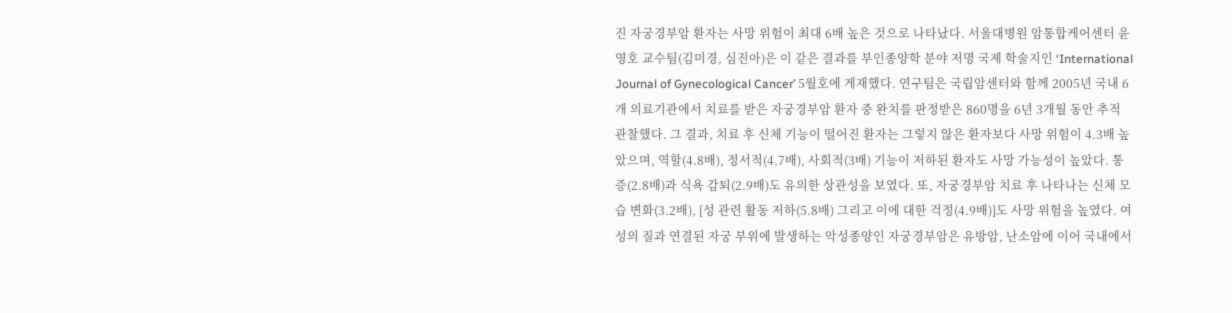진 자궁경부암 환자는 사망 위험이 최대 6배 높은 것으로 나타났다. 서울대병원 암통합케어센터 윤영호 교수팀(김미경, 심진아)은 이 같은 결과를 부인종양학 분야 저명 국제 학술지인 ‘International Journal of Gynecological Cancer’ 5월호에 게재했다. 연구팀은 국립암센터와 함께 2005년 국내 6개 의료기관에서 치료를 받은 자궁경부암 환자 중 완치를 판정받은 860명을 6년 3개월 동안 추적 관찰했다. 그 결과, 치료 후 신체 기능이 떨어진 환자는 그렇지 않은 환자보다 사망 위험이 4.3배 높았으며, 역할(4.8배), 정서적(4.7배), 사회적(3배) 기능이 저하된 환자도 사망 가능성이 높았다. 통증(2.8배)과 식욕 감퇴(2.9배)도 유의한 상관성을 보였다. 또, 자궁경부암 치료 후 나타나는 신체 모습 변화(3.2배), [성 관련 활동 저하(5.8배) 그리고 이에 대한 걱정(4.9배)]도 사망 위험을 높였다. 여성의 질과 연결된 자궁 부위에 발생하는 악성종양인 자궁경부암은 유방암, 난소암에 이어 국내에서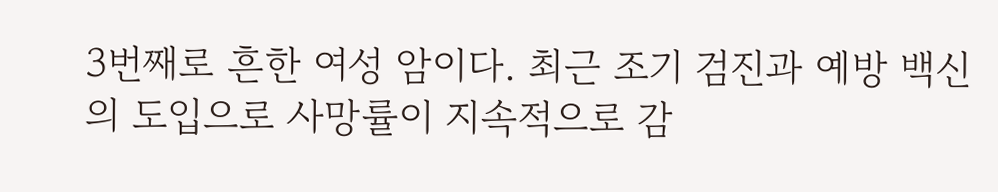3번째로 흔한 여성 암이다. 최근 조기 검진과 예방 백신의 도입으로 사망률이 지속적으로 감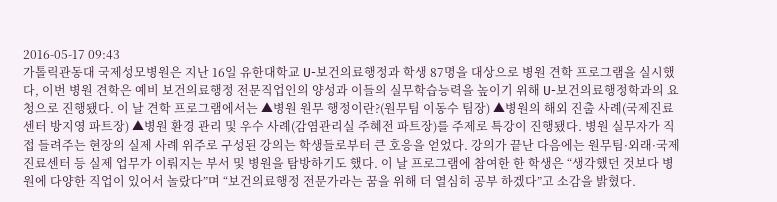2016-05-17 09:43
가톨릭관동대 국제성모병원은 지난 16일 유한대학교 U-보건의료행정과 학생 87명을 대상으로 병원 견학 프로그램을 실시했다, 이번 병원 견학은 예비 보건의료행정 전문직업인의 양성과 이들의 실무학습능력을 높이기 위해 U-보건의료행정학과의 요청으로 진행됐다. 이 날 견학 프로그램에서는 ▲병원 원무 행정이란?(원무팀 이동수 팀장) ▲병원의 해외 진출 사례(국제진료센터 방지영 파트장) ▲병원 환경 관리 및 우수 사례(감염관리실 주혜전 파트장)를 주제로 특강이 진행됐다. 병원 실무자가 직접 들려주는 현장의 실제 사례 위주로 구성된 강의는 학생들로부터 큰 호응을 얻었다. 강의가 끝난 다음에는 원무팀·외래·국제진료센터 등 실제 업무가 이뤄지는 부서 및 병원을 탐방하기도 했다. 이 날 프로그램에 참여한 한 학생은 “생각했던 것보다 병원에 다양한 직업이 있어서 놀랐다”며 “보건의료행정 전문가라는 꿈을 위해 더 열심히 공부 하겠다”고 소감을 밝혔다.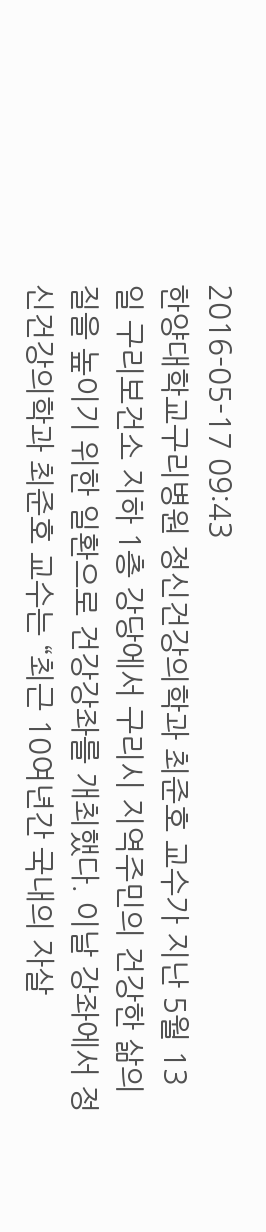2016-05-17 09:43
한양대학교구리병원 정신건강의학과 최준호 교수가 지난 5월 13일 구리보건소 지하 1층 강당에서 구리시 지역주민의 건강한 삶의 질을 높이기 위한 일환으로 건강강좌를 개최했다. 이날 강좌에서 정신건강의학과 최준호 교수는 “최근 10여년간 국내의 자살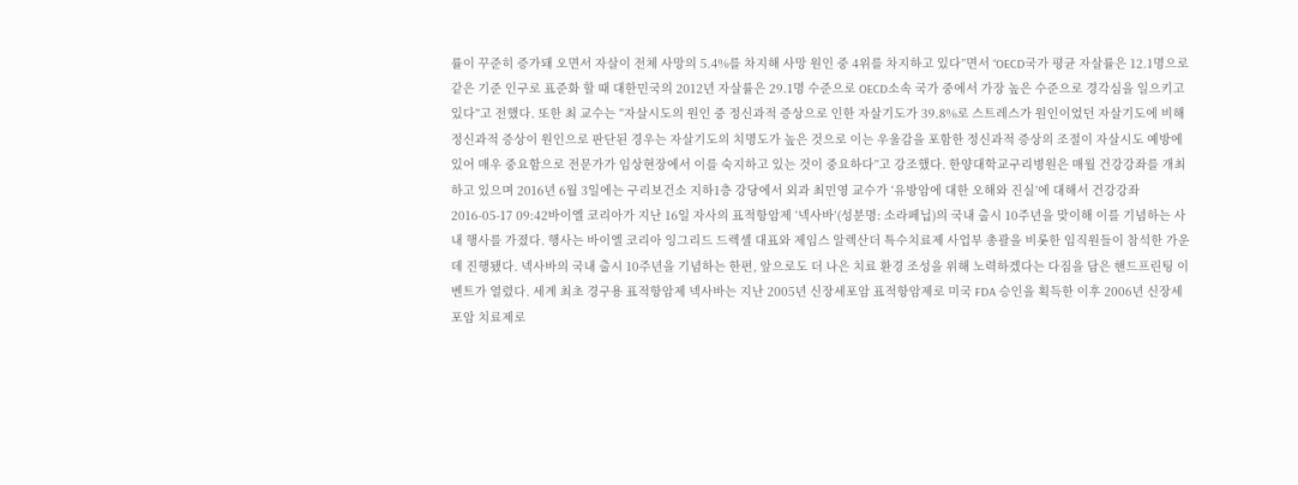률이 꾸준히 증가돼 오면서 자살이 전체 사망의 5.4%를 차지해 사망 원인 중 4위를 차지하고 있다”면서 “OECD국가 평균 자살률은 12.1명으로 같은 기준 인구로 표준화 할 때 대한민국의 2012년 자살률은 29.1명 수준으로 OECD소속 국가 중에서 가장 높은 수준으로 경각심을 일으키고 있다”고 전했다. 또한 최 교수는 “자살시도의 원인 중 정신과적 증상으로 인한 자살기도가 39.8%로 스트레스가 원인이었던 자살기도에 비해 정신과적 증상이 원인으로 판단된 경우는 자살기도의 치명도가 높은 것으로 이는 우울감을 포함한 정신과적 증상의 조절이 자살시도 예방에 있어 매우 중요함으로 전문가가 임상현장에서 이를 숙지하고 있는 것이 중요하다”고 강조했다. 한양대학교구리병원은 매월 건강강좌를 개최하고 있으며 2016년 6월 3일에는 구리보건소 지하1층 강당에서 외과 최민영 교수가 ‘유방암에 대한 오해와 진실’에 대해서 건강강좌
2016-05-17 09:42바이엘 코리아가 지난 16일 자사의 표적항암제 ‘넥사바’(성분명: 소라페닙)의 국내 출시 10주년을 맞이해 이를 기념하는 사내 행사를 가졌다. 행사는 바이엘 코리아 잉그리드 드렉셀 대표와 제임스 알렉산더 특수치료제 사업부 총괄을 비롯한 임직원들이 참석한 가운데 진행됐다. 넥사바의 국내 출시 10주년을 기념하는 한편, 앞으로도 더 나은 치료 환경 조성을 위해 노력하겠다는 다짐을 담은 핸드프린팅 이벤트가 열렸다. 세계 최초 경구용 표적항암제 넥사바는 지난 2005년 신장세포암 표적항암제로 미국 FDA 승인을 획득한 이후 2006년 신장세포암 치료제로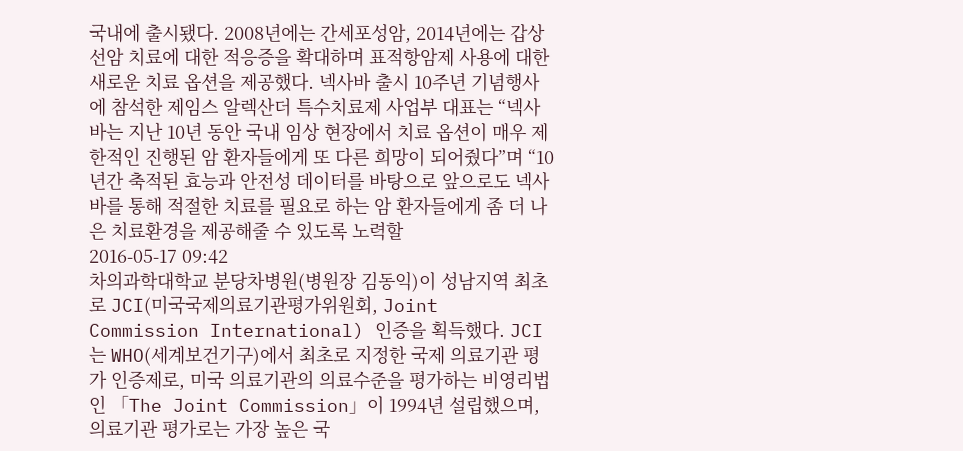국내에 출시됐다. 2008년에는 간세포성암, 2014년에는 갑상선암 치료에 대한 적응증을 확대하며 표적항암제 사용에 대한 새로운 치료 옵션을 제공했다. 넥사바 출시 10주년 기념행사에 참석한 제임스 알렉산더 특수치료제 사업부 대표는 “넥사바는 지난 10년 동안 국내 임상 현장에서 치료 옵션이 매우 제한적인 진행된 암 환자들에게 또 다른 희망이 되어줬다”며 “10년간 축적된 효능과 안전성 데이터를 바탕으로 앞으로도 넥사바를 통해 적절한 치료를 필요로 하는 암 환자들에게 좀 더 나은 치료환경을 제공해줄 수 있도록 노력할
2016-05-17 09:42
차의과학대학교 분당차병원(병원장 김동익)이 성남지역 최초로 JCI(미국국제의료기관평가위원회, Joint Commission International) 인증을 획득했다. JCI는 WHO(세계보건기구)에서 최초로 지정한 국제 의료기관 평가 인증제로, 미국 의료기관의 의료수준을 평가하는 비영리법인 「The Joint Commission」이 1994년 설립했으며, 의료기관 평가로는 가장 높은 국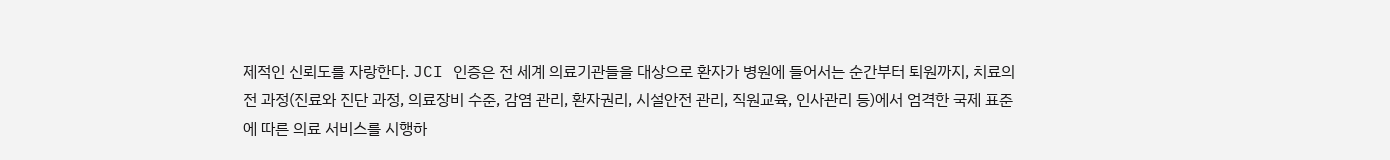제적인 신뢰도를 자랑한다. JCI 인증은 전 세계 의료기관들을 대상으로 환자가 병원에 들어서는 순간부터 퇴원까지, 치료의 전 과정(진료와 진단 과정, 의료장비 수준, 감염 관리, 환자권리, 시설안전 관리, 직원교육, 인사관리 등)에서 엄격한 국제 표준에 따른 의료 서비스를 시행하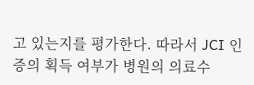고 있는지를 평가한다. 따라서 JCI 인증의 획득 여부가 병원의 의료수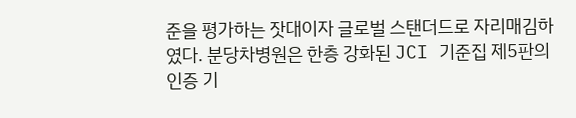준을 평가하는 잣대이자 글로벌 스탠더드로 자리매김하였다. 분당차병원은 한층 강화된 JCI 기준집 제5판의 인증 기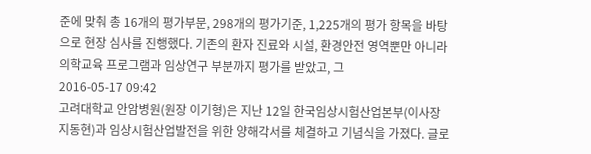준에 맞춰 총 16개의 평가부문, 298개의 평가기준, 1,225개의 평가 항목을 바탕으로 현장 심사를 진행했다. 기존의 환자 진료와 시설, 환경안전 영역뿐만 아니라 의학교육 프로그램과 임상연구 부분까지 평가를 받았고, 그
2016-05-17 09:42
고려대학교 안암병원(원장 이기형)은 지난 12일 한국임상시험산업본부(이사장 지동현)과 임상시험산업발전을 위한 양해각서를 체결하고 기념식을 가졌다. 글로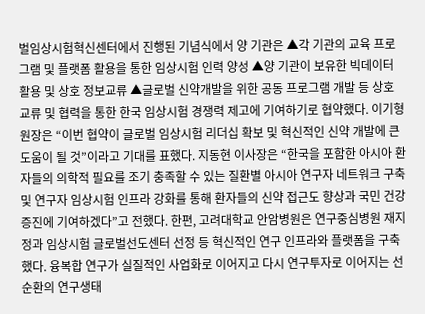벌임상시험혁신센터에서 진행된 기념식에서 양 기관은 ▲각 기관의 교육 프로그램 및 플랫폼 활용을 통한 임상시험 인력 양성 ▲양 기관이 보유한 빅데이터 활용 및 상호 정보교류 ▲글로벌 신약개발을 위한 공동 프로그램 개발 등 상호 교류 및 협력을 통한 한국 임상시험 경쟁력 제고에 기여하기로 협약했다. 이기형 원장은 “이번 협약이 글로벌 임상시험 리더십 확보 및 혁신적인 신약 개발에 큰 도움이 될 것”이라고 기대를 표했다. 지동현 이사장은 “한국을 포함한 아시아 환자들의 의학적 필요를 조기 충족할 수 있는 질환별 아시아 연구자 네트워크 구축 및 연구자 임상시험 인프라 강화를 통해 환자들의 신약 접근도 향상과 국민 건강 증진에 기여하겠다”고 전했다. 한편, 고려대학교 안암병원은 연구중심병원 재지정과 임상시험 글로벌선도센터 선정 등 혁신적인 연구 인프라와 플랫폼을 구축했다. 융복합 연구가 실질적인 사업화로 이어지고 다시 연구투자로 이어지는 선순환의 연구생태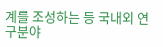계를 조성하는 등 국내외 연구분야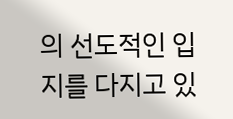의 선도적인 입지를 다지고 있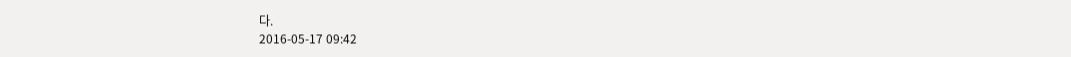다.
2016-05-17 09:42